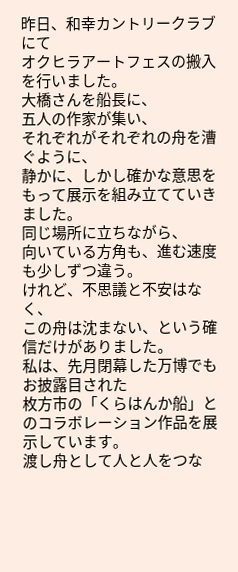昨日、和幸カントリークラブにて
オクヒラアートフェスの搬入を行いました。
大橋さんを船長に、
五人の作家が集い、
それぞれがそれぞれの舟を漕ぐように、
静かに、しかし確かな意思をもって展示を組み立てていきました。
同じ場所に立ちながら、
向いている方角も、進む速度も少しずつ違う。
けれど、不思議と不安はなく、
この舟は沈まない、という確信だけがありました。
私は、先月閉幕した万博でもお披露目された
枚方市の「くらはんか船」とのコラボレーション作品を展示しています。
渡し舟として人と人をつな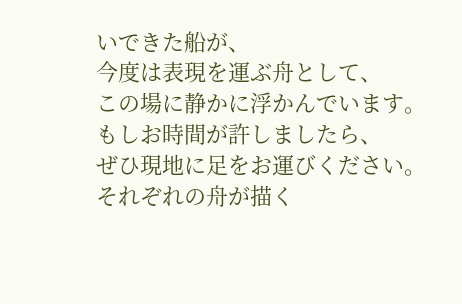いできた船が、
今度は表現を運ぶ舟として、
この場に静かに浮かんでいます。
もしお時間が許しましたら、
ぜひ現地に足をお運びください。
それぞれの舟が描く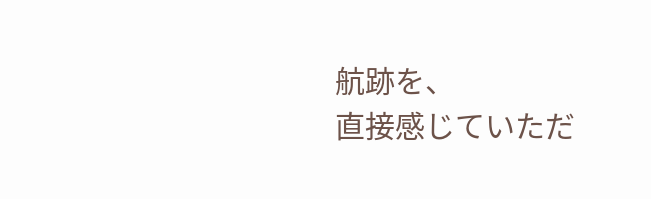航跡を、
直接感じていただ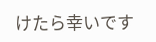けたら幸いです